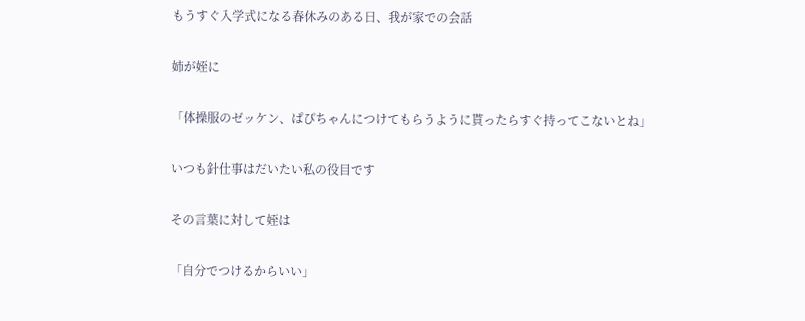もうすぐ入学式になる春休みのある日、我が家での会話

姉が姪に

「体操服のゼッケン、ぱぴちゃんにつけてもらうように貰ったらすぐ持ってこないとね」

いつも針仕事はだいたい私の役目です

その言葉に対して姪は

「自分でつけるからいい」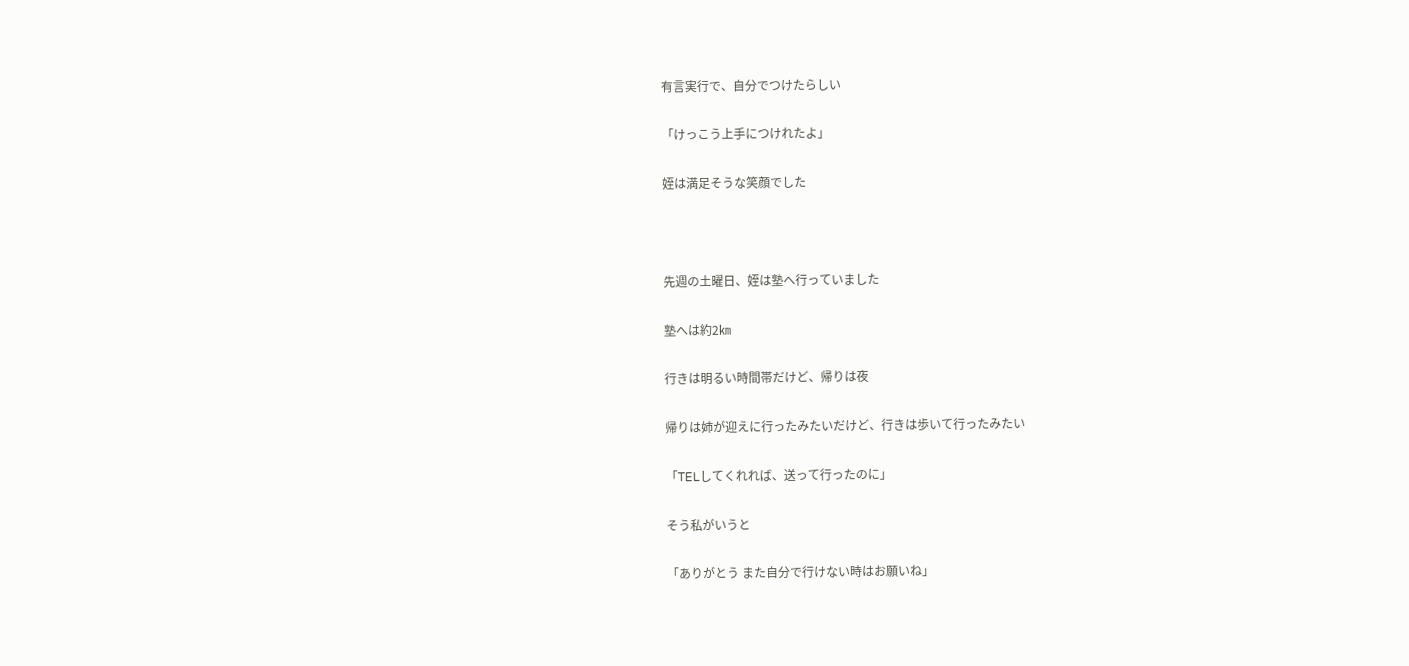有言実行で、自分でつけたらしい

「けっこう上手につけれたよ」

姪は満足そうな笑顔でした



先週の土曜日、姪は塾へ行っていました

塾へは約2㎞

行きは明るい時間帯だけど、帰りは夜

帰りは姉が迎えに行ったみたいだけど、行きは歩いて行ったみたい

「TELしてくれれば、送って行ったのに」

そう私がいうと

「ありがとう また自分で行けない時はお願いね」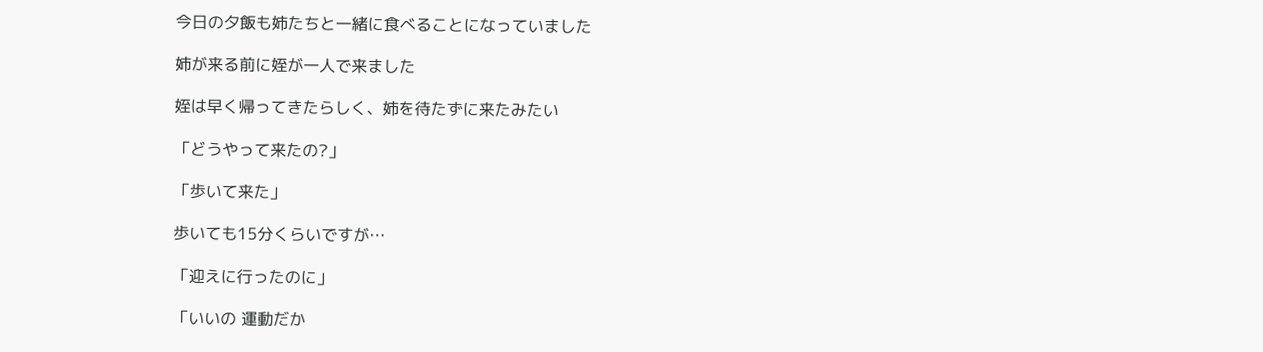今日の夕飯も姉たちと一緒に食べることになっていました

姉が来る前に姪が一人で来ました

姪は早く帰ってきたらしく、姉を待たずに来たみたい

「どうやって来たの?」

「歩いて来た」

歩いても15分くらいですが…

「迎えに行ったのに」

「いいの 運動だか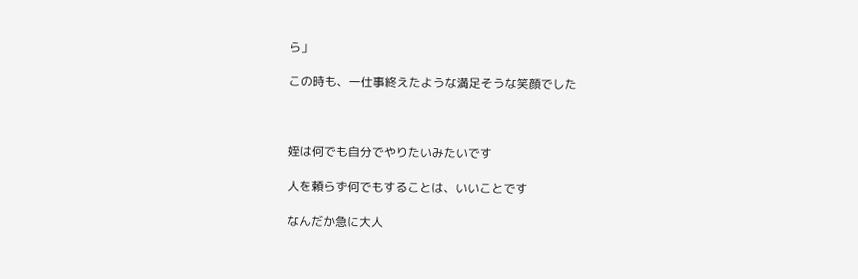ら」

この時も、一仕事終えたような満足そうな笑顔でした



姪は何でも自分でやりたいみたいです

人を頼らず何でもすることは、いいことです

なんだか急に大人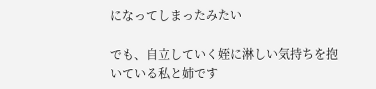になってしまったみたい

でも、自立していく姪に淋しい気持ちを抱いている私と姉です